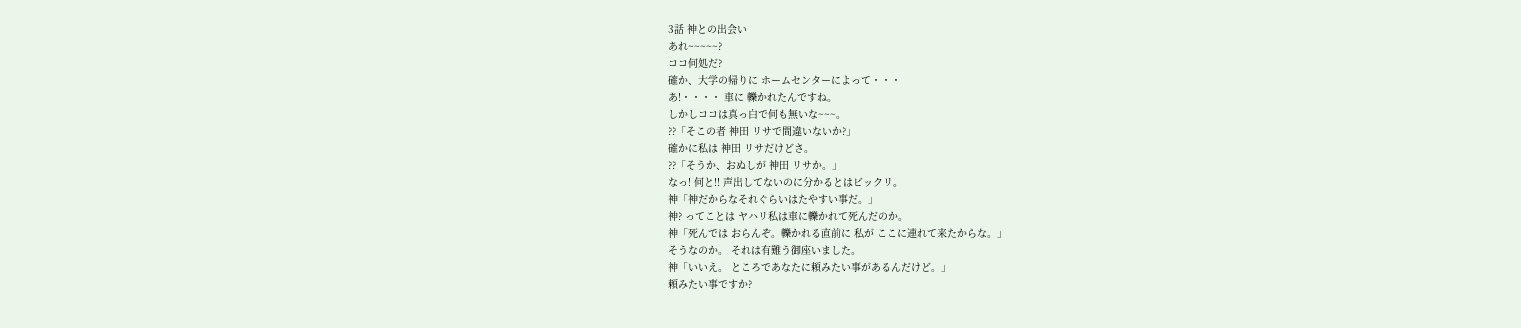3話 神との出会い
あれ~~~~~?
ココ何処だ?
確か、大学の帰りに ホームセンターによって・・・
あ!・・・・ 車に 轢かれたんですね。
しかしココは真っ白で何も無いな~~~。
??「そこの者 神田 リサで間違いないか?」
確かに私は 神田 リサだけどさ。
??「そうか、おぬしが 神田 リサか。」
なっ! 何と!! 声出してないのに分かるとはビックリ。
神「神だからなそれぐらいはたやすい事だ。」
神? ってことは ヤハリ私は車に轢かれて死んだのか。
神「死んでは おらんぞ。轢かれる直前に 私が ここに連れて来たからな。」
そうなのか。 それは有難う御座いました。
神「いいえ。 ところであなたに頼みたい事があるんだけど。」
頼みたい事ですか?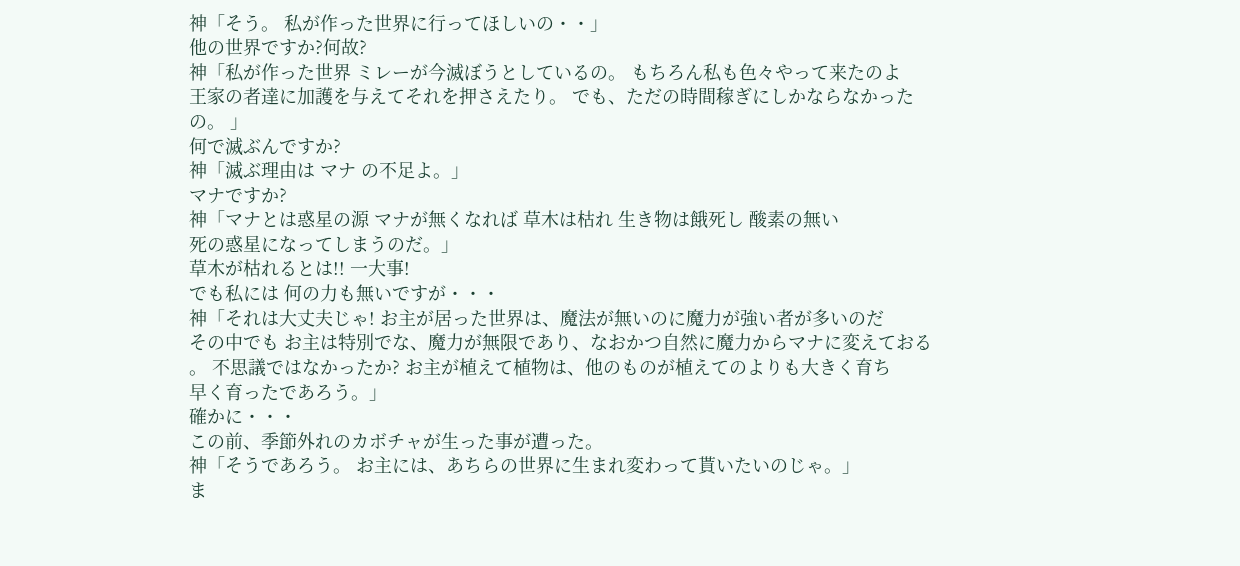神「そう。 私が作った世界に行ってほしいの・・」
他の世界ですか?何故?
神「私が作った世界 ミレーが今滅ぼうとしているの。 もちろん私も色々やって来たのよ
王家の者達に加護を与えてそれを押さえたり。 でも、ただの時間稼ぎにしかならなかった
の。 」
何で滅ぶんですか?
神「滅ぶ理由は マナ の不足よ。」
マナですか?
神「マナとは惑星の源 マナが無くなれば 草木は枯れ 生き物は餓死し 酸素の無い
死の惑星になってしまうのだ。」
草木が枯れるとは!! 一大事!
でも私には 何の力も無いですが・・・
神「それは大丈夫じゃ! お主が居った世界は、魔法が無いのに魔力が強い者が多いのだ
その中でも お主は特別でな、魔力が無限であり、なおかつ自然に魔力からマナに変えておる
。 不思議ではなかったか? お主が植えて植物は、他のものが植えてのよりも大きく育ち
早く育ったであろう。」
確かに・・・
この前、季節外れのカボチャが生った事が遭った。
神「そうであろう。 お主には、あちらの世界に生まれ変わって貰いたいのじゃ。」
ま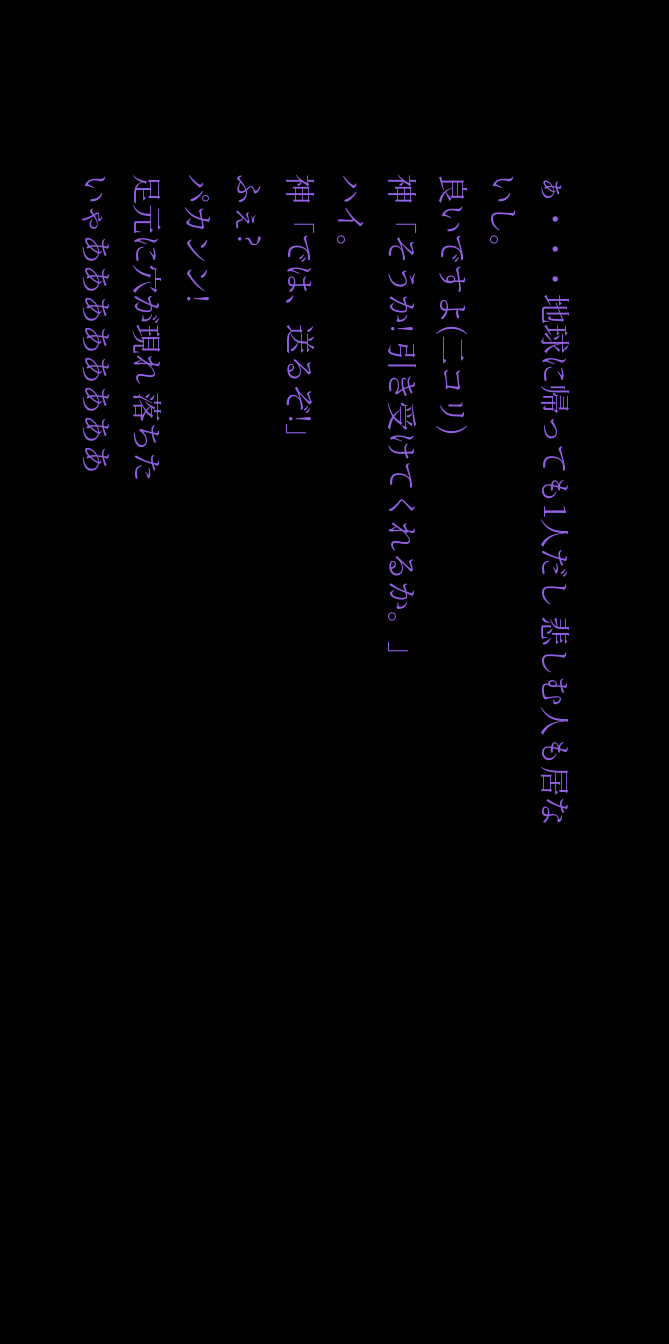ぁ・・・地球に帰っても1人だし 悲しむ人も居ないし。
良いですよ(二コリ)
神「そうか! 引き受けてくれるか。」
ハイ。
神「では、送るぞ!」
ふぇ?
パカンン!
足元に穴が現れ 落ちた
いゃああああああああ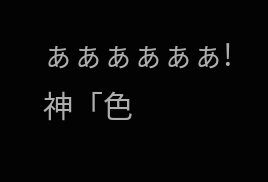ぁぁぁぁぁぁ!
神「色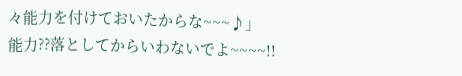々能力を付けておいたからな~~~♪」
能力??落としてからいわないでよ~~~~!!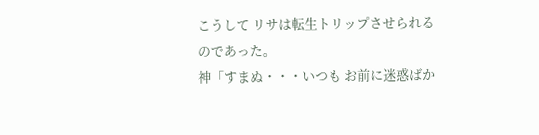こうして リサは転生トリップさせられるのであった。
神「すまぬ・・・いつも お前に迷惑ばか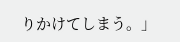りかけてしまう。」